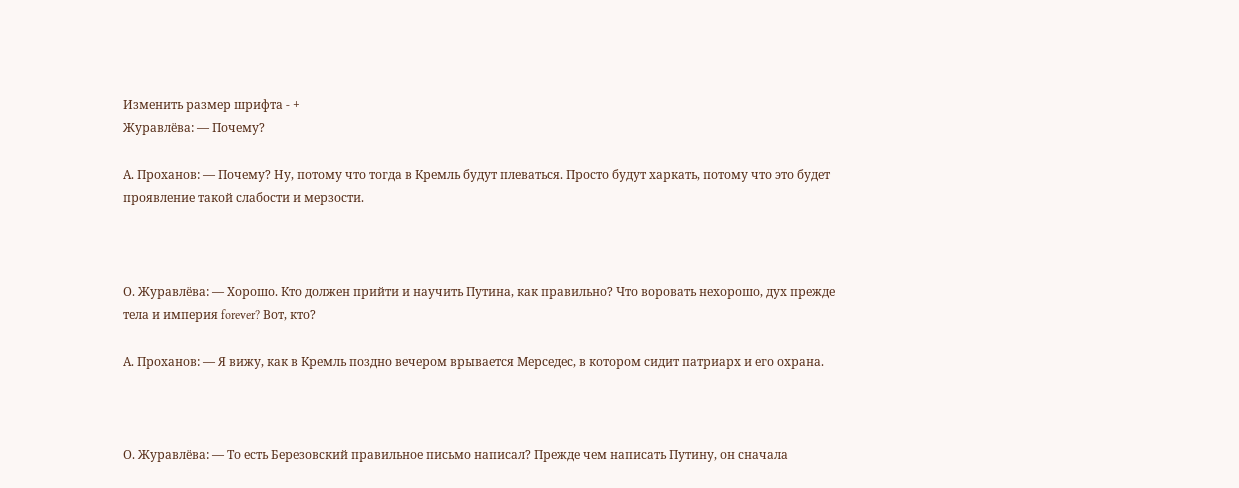Изменить размер шрифта - +
Журавлёва: — Почему?

А. Проханов: — Почему? Ну, потому что тогда в Кремль будут плеваться. Просто будут харкать, потому что это будет проявление такой слабости и мерзости.



О. Журавлёва: — Хорошо. Кто должен прийти и научить Путина, как правильно? Что воровать нехорошо, дух прежде тела и империя forever? Вот, кто?

А. Проханов: — Я вижу, как в Кремль поздно вечером врывается Мерседес, в котором сидит патриарх и его охрана.



О. Журавлёва: — То есть Березовский правильное письмо написал? Прежде чем написать Путину, он сначала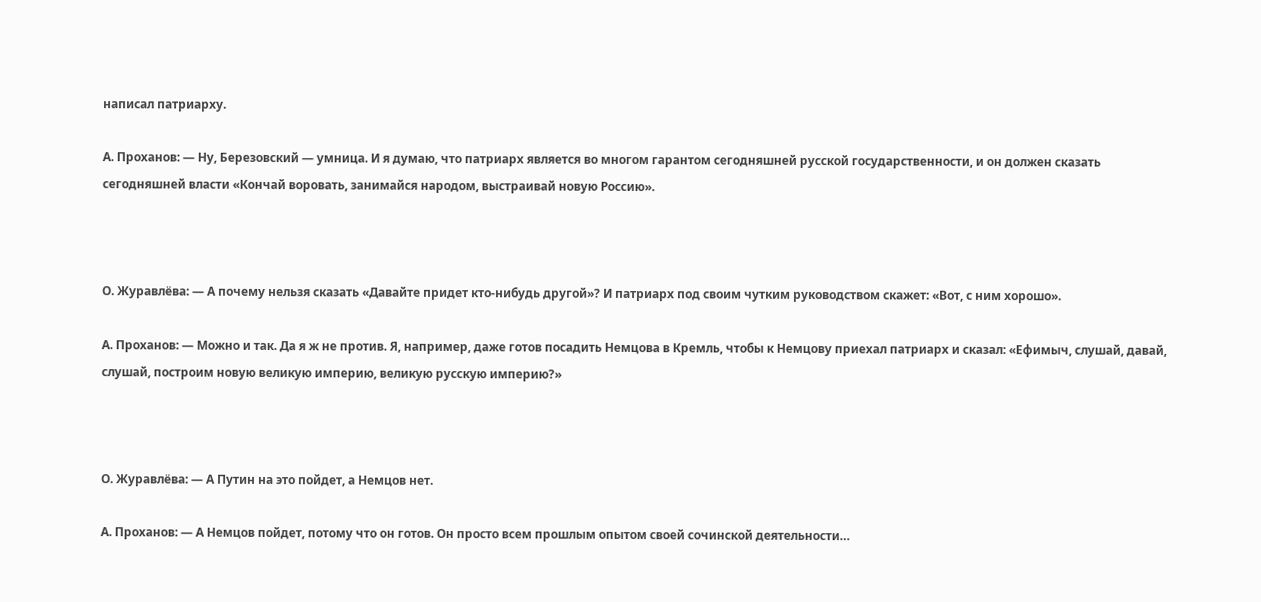написал патриарху.

А. Проханов: — Ну, Березовский — умница. И я думаю, что патриарх является во многом гарантом сегодняшней русской государственности, и он должен сказать сегодняшней власти «Кончай воровать, занимайся народом, выстраивай новую Россию».



О. Журавлёва: — А почему нельзя сказать «Давайте придет кто-нибудь другой»? И патриарх под своим чутким руководством скажет: «Вот, с ним хорошо».

А. Проханов: — Можно и так. Да я ж не против. Я, например, даже готов посадить Немцова в Кремль, чтобы к Немцову приехал патриарх и сказал: «Ефимыч, слушай, давай, слушай, построим новую великую империю, великую русскую империю?»



О. Журавлёва: — А Путин на это пойдет, а Немцов нет.

А. Проханов: — А Немцов пойдет, потому что он готов. Он просто всем прошлым опытом своей сочинской деятельности…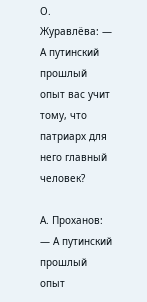О. Журавлёва: — А путинский прошлый опыт вас учит тому, что патриарх для него главный человек?

А. Проханов: — А путинский прошлый опыт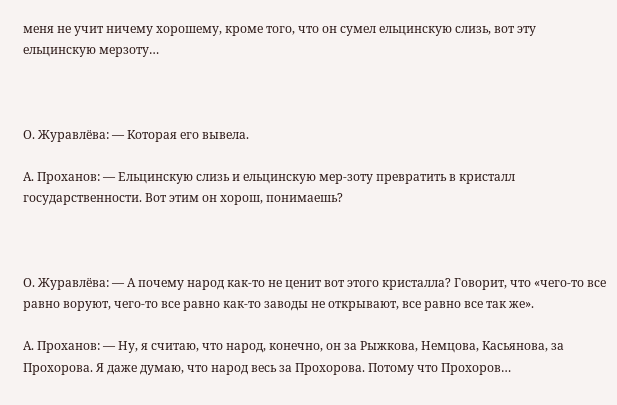меня не учит ничему хорошему, кроме того, что он сумел ельцинскую слизь, вот эту ельцинскую мерзоту…



О. Журавлёва: — Которая его вывела.

А. Проханов: — Ельцинскую слизь и ельцинскую мер-зоту превратить в кристалл государственности. Вот этим он хорош, понимаешь?



О. Журавлёва: — А почему народ как-то не ценит вот этого кристалла? Говорит, что «чего-то все равно воруют, чего-то все равно как-то заводы не открывают, все равно все так же».

А. Проханов: — Ну, я считаю, что народ, конечно, он за Рыжкова, Немцова, Касьянова, за Прохорова. Я даже думаю, что народ весь за Прохорова. Потому что Прохоров…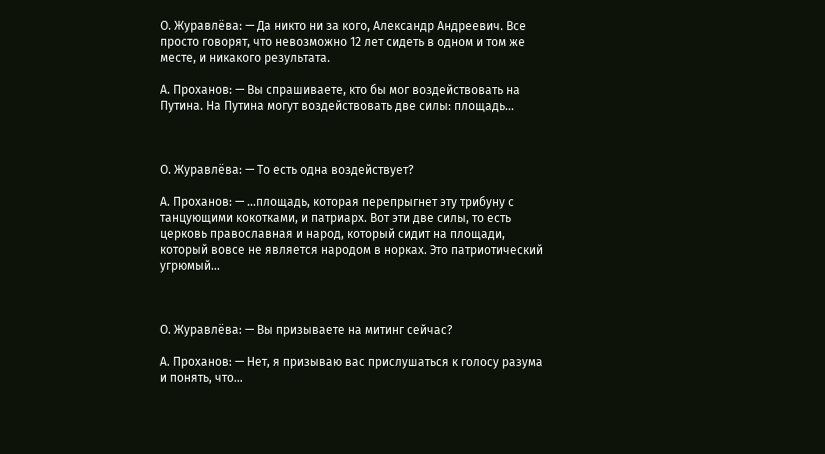О. Журавлёва: — Да никто ни за кого, Александр Андреевич. Все просто говорят, что невозможно 12 лет сидеть в одном и том же месте, и никакого результата.

А. Проханов: — Вы спрашиваете, кто бы мог воздействовать на Путина. На Путина могут воздействовать две силы: площадь…



О. Журавлёва: — То есть одна воздействует?

А. Проханов: — …площадь, которая перепрыгнет эту трибуну с танцующими кокотками, и патриарх. Вот эти две силы, то есть церковь православная и народ, который сидит на площади, который вовсе не является народом в норках. Это патриотический угрюмый…



О. Журавлёва: — Вы призываете на митинг сейчас?

А. Проханов: — Нет, я призываю вас прислушаться к голосу разума и понять, что…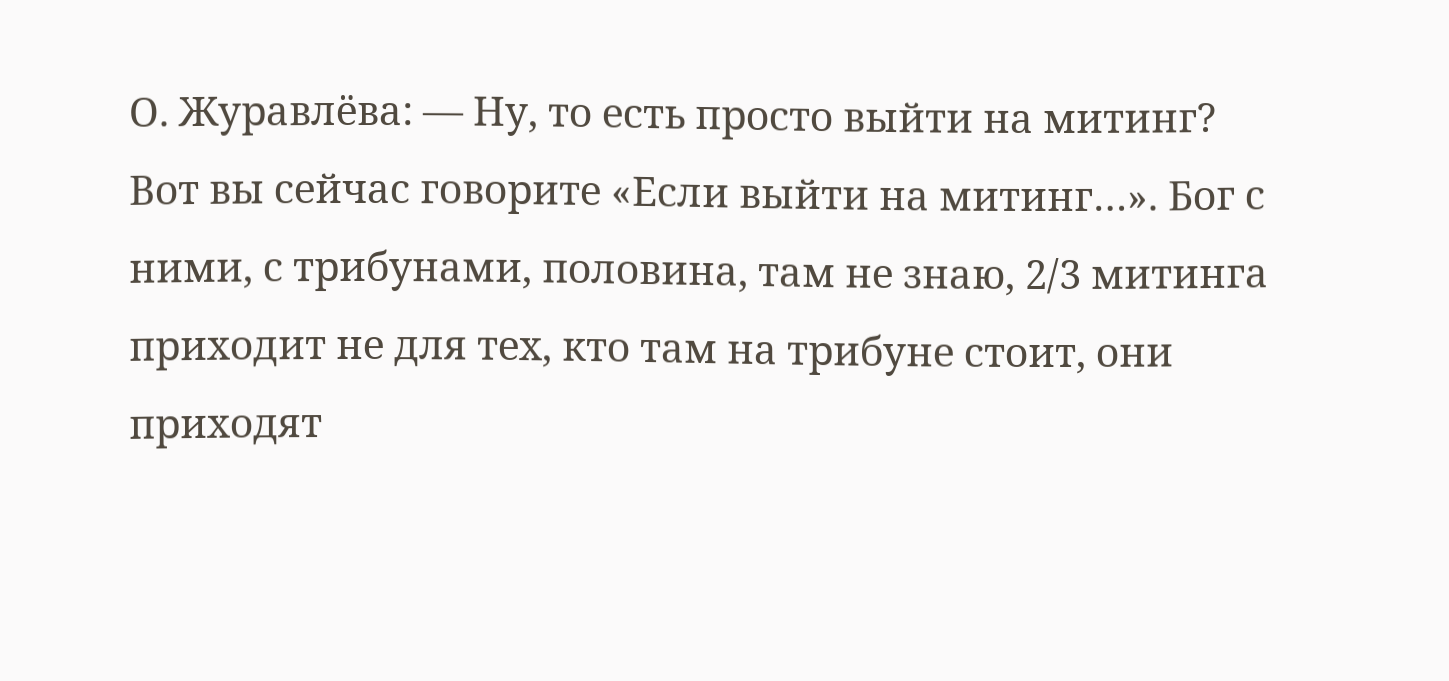О. Журавлёва: — Ну, то есть просто выйти на митинг? Вот вы сейчас говорите «Если выйти на митинг…». Бог с ними, с трибунами, половина, там не знаю, 2/3 митинга приходит не для тех, кто там на трибуне стоит, они приходят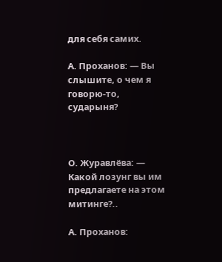для себя самих.

А. Проханов: — Вы слышите, о чем я говорю-то, сударыня?



О. Журавлёва: — Какой лозунг вы им предлагаете на этом митинге?..

А. Проханов: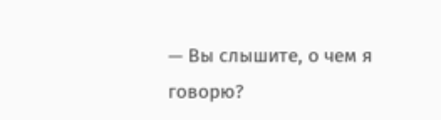— Вы слышите, о чем я говорю?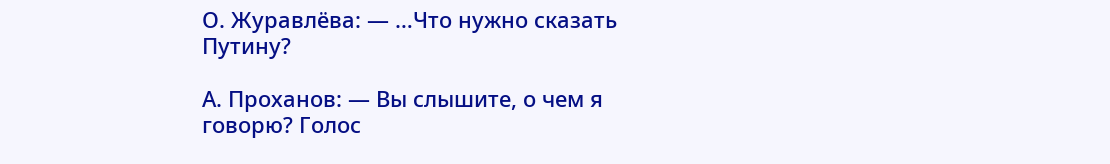О. Журавлёва: — …Что нужно сказать Путину?

А. Проханов: — Вы слышите, о чем я говорю? Голос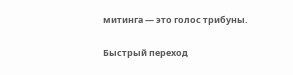митинга — это голос трибуны.

Быстрый переход